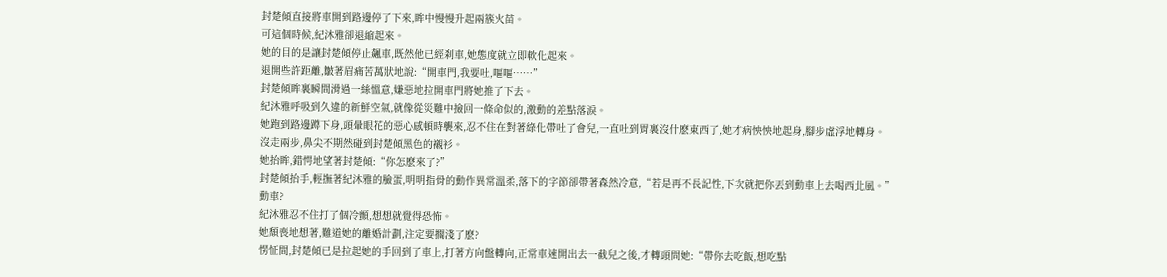封楚傾直接將車開到路邊停了下來,眸中慢慢升起兩簇火苗。
可這個時候,紀沐雅卻退縮起來。
她的目的是讓封楚傾停止飆車,既然他已經刹車,她態度就立即軟化起來。
退開些許距離,皺著眉痛苦萬狀地說:“開車門,我要吐,嘔嘔……”
封楚傾眸裏瞬間滑過一絲慍意,嫌惡地拉開車門將她推了下去。
紀沐雅呼吸到久違的新鮮空氣,就像從災難中撿回一條命似的,激動的差點落淚。
她跑到路邊蹲下身,頭暈眼花的惡心感頓時襲來,忍不住在對著綠化帶吐了會兒,一直吐到胃裏沒什麽東西了,她才病怏怏地起身,腳步虛浮地轉身。
沒走兩步,鼻尖不期然碰到封楚傾黑色的襯衫。
她抬眸,錯愕地望著封楚傾:“你怎麽來了?”
封楚傾抬手,輕撫著紀沐雅的臉蛋,明明指骨的動作異常溫柔,落下的字節卻帶著森然冷意,“若是再不長記性,下次就把你丟到動車上去喝西北風。”
動車?
紀沐雅忍不住打了個冷顫,想想就覺得恐怖。
她頹喪地想著,難道她的離婚計劃,注定要擱淺了麽?
愣怔間,封楚傾已是拉起她的手回到了車上,打著方向盤轉向,正常車速開出去一截兒之後,才轉頭問她:“帶你去吃飯,想吃點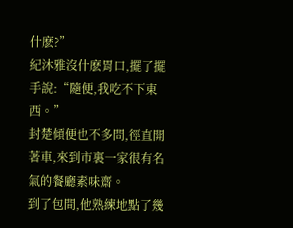什麽?”
紀沐雅沒什麽胃口,擺了擺手說:“隨便,我吃不下東西。”
封楚傾便也不多問,徑直開著車,來到市裏一家很有名氣的餐廳素味齋。
到了包間,他熟練地點了幾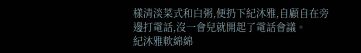樣清淡菜式和白粥,便扔下紀沐雅,自顧自在旁邊打電話,沒一會兒就開起了電話會議。
紀沐雅軟綿綿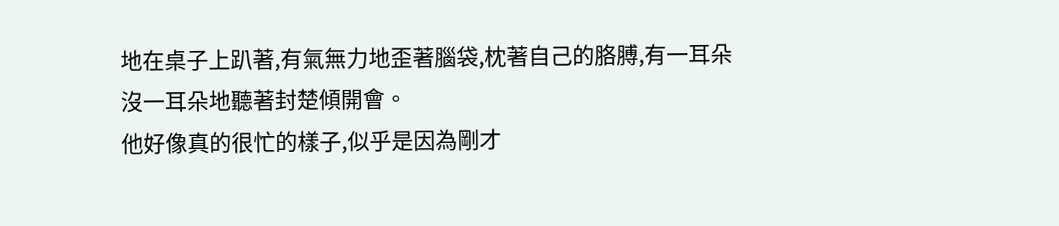地在桌子上趴著,有氣無力地歪著腦袋,枕著自己的胳膊,有一耳朵沒一耳朵地聽著封楚傾開會。
他好像真的很忙的樣子,似乎是因為剛才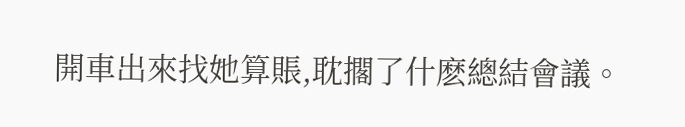開車出來找她算賬,耽擱了什麽總結會議。